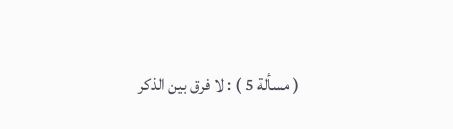( مسألة 5 ) : لا فرق بين الذكر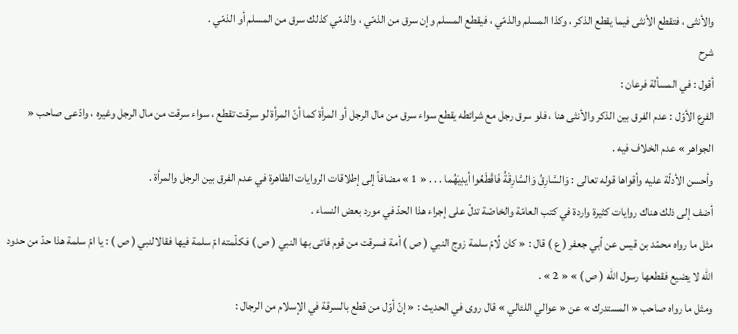والأنثى ، فتقطع الأنثى فيما يقطع الذكر ، وكذا المسلم والذمّي ، فيقطع المسلم وإن سرق من الذمّي ، والذمّي كذلك سرق من المسلم أو الذمّي .
شرح
أقول : في المسألة فرعان :
الفرع الأوّل : عدم الفرق بين الذكر والأنثى هنا ، فلو سرق رجل مع شرائطه يقطع سواء سرق من مال الرجل أو المرأة كما أنّ المرأة لو سرقت تقطع ، سواء سرقت من مال الرجل وغيره ، وادّعى صاحب « الجواهر » عدم الخلاف فيه .
وأحسن الأدلّة عليه وأقواها قوله تعالى : وَالسَّارِقُ وَالسَّارِقَةُ فَاقْطَعُوا أيدِيَهُما . . . « 1 » مضافاً إلى إطلاقات الروايات الظاهرة في عدم الفرق بين الرجل والمرأة .
أضف إلى ذلك هناك روايات كثيرة واردة في كتب العامّة والخاصّة تدلّ على إجراء هذا الحدّ في مورد بعض النساء .
مثل ما رواه محمّد بن قيس عن أبي جعفر ( ع ) قال : « كان لُامّ سلمة زوج النبي ( ص ) أمة فسرقت من قوم فاتى بها النبي ( ص ) فكلّمته امّ سلمة فيها فقالالنبي ( ص ) : يا امّ سلمة هذا حدّ من حدود الله لا يضيع فقطعها رسول الله ( ص ) » « 2 » .
ومثل ما رواه صاحب « المستدرك » عن « عوالي اللئالي » قال روى في الحديث : « إنّ أوّل من قطع بالسرقة في الإسلام من الرجال :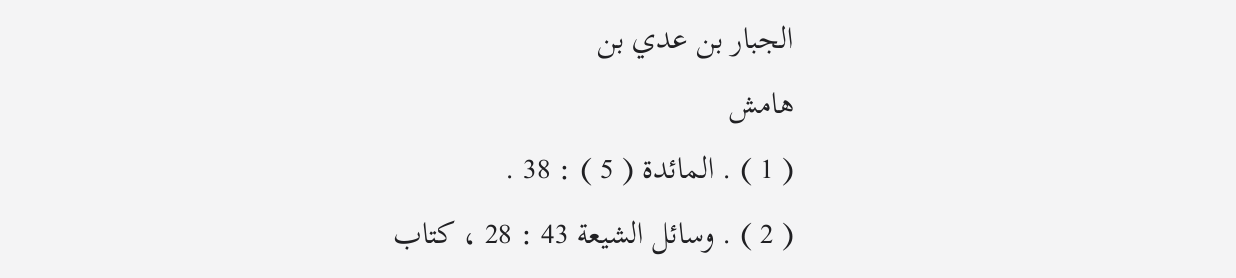الجبار بن عدي بن
هامش
( 1 ) . المائدة ( 5 ) : 38 .
( 2 ) . وسائل الشيعة 43 : 28 ، كتاب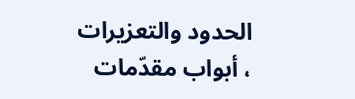الحدود والتعزيرات ، أبواب مقدّمات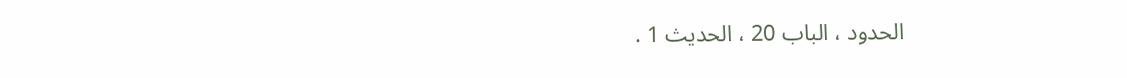الحدود ، الباب 20 ، الحديث 1 .